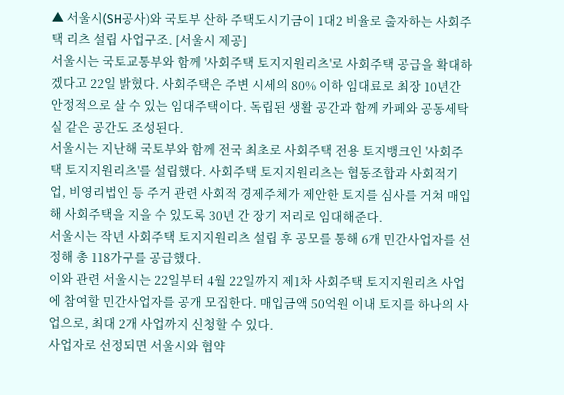▲ 서울시(SH공사)와 국토부 산하 주택도시기금이 1대2 비율로 출자하는 사회주택 리츠 설립 사업구조. [서울시 제공]
서울시는 국토교통부와 함께 '사회주택 토지지원리츠'로 사회주택 공급을 확대하겠다고 22일 밝혔다. 사회주택은 주변 시세의 80% 이하 임대료로 최장 10년간 안정적으로 살 수 있는 임대주택이다. 독립된 생활 공간과 함께 카페와 공동세탁실 같은 공간도 조성된다.
서울시는 지난해 국토부와 함께 전국 최초로 사회주택 전용 토지뱅크인 '사회주택 토지지원리츠'를 설립했다. 사회주택 토지지원리츠는 협동조합과 사회적기업, 비영리법인 등 주거 관련 사회적 경제주체가 제안한 토지를 심사를 거쳐 매입해 사회주택을 지을 수 있도록 30년 간 장기 저리로 임대해준다.
서울시는 작년 사회주택 토지지원리츠 설립 후 공모를 통해 6개 민간사업자를 선정해 총 118가구를 공급했다.
이와 관련 서울시는 22일부터 4월 22일까지 제1차 사회주택 토지지원리츠 사업에 참여할 민간사업자를 공개 모집한다. 매입금액 50억원 이내 토지를 하나의 사업으로, 최대 2개 사업까지 신청할 수 있다.
사업자로 선정되면 서울시와 협약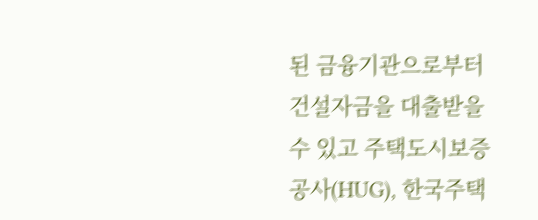된 금융기관으로부터 건설자금을 대출받을 수 있고 주택도시보증공사(HUG), 한국주택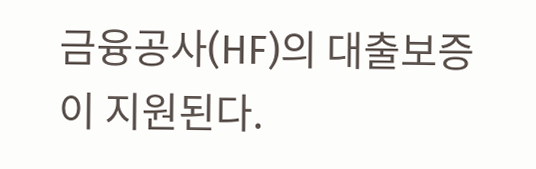금융공사(HF)의 대출보증이 지원된다.